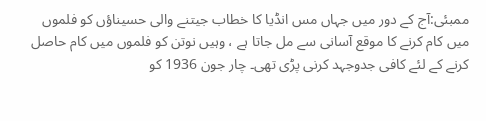ممبئی:آج کے دور میں جہاں مس انڈیا کا خطاب جیتنے والی حسیناؤں کو فلموں میں کام کرنے کا موقع آسانی سے مل جاتا ہے ، وہیں نوتن کو فلموں میں کام حاصل کرنے کے لئے کافی جدوجہد کرنی پڑی تھی۔ چار جون 1936 کو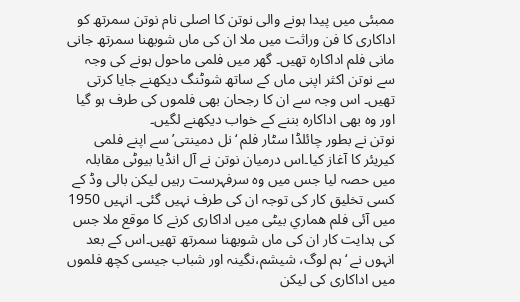ممبئی میں پیدا ہونے والی نوتن کا اصلی نام نوتن سمرتھ کو اداکاری کا فن وراثت میں ملا ان کی ماں شوبھنا سمرتھ جانی مانی فلم اداکارہ تھیں۔ گھر میں فلمی ماحول ہونے کی وجہ سے نوتن اکثر اپنی ماں کے ساتھ شوٹنگ دیکھنے جایا کرتی تھیں۔ اس وجہ سے ان کا رجحان بھی فلموں کی طرف ہو گیا اور وہ بھی اداکارہ بننے کے خواب دیکھنے لگیں۔
نوتن نے بطور چائلڈا سٹار فلم ‘نل دمینتی’ سے اپنے فلمی کیریئر کا آغاز کیا۔اس درمیان نوتن نے آل انڈیا بیوٹی مقابلہ میں حصہ لیا جس میں وہ سرفہرست رہیں لیکن بالی وڈ کے کسی تخلیق کار کی توجہ ان کی طرف نہیں گئی۔ انہیں 1950 میں آئی فلم ھماري بیٹی میں اداکاری کرنے کا موقع ملا جس کی ہدایت کار ان کی ماں شوبھنا سمرتھ تھیں۔اس کے بعد انہوں نے ‘ہم لوگ، شیشم،نگینہ اور شباب جیسی کچھ فلموں میں اداکاری کی لیکن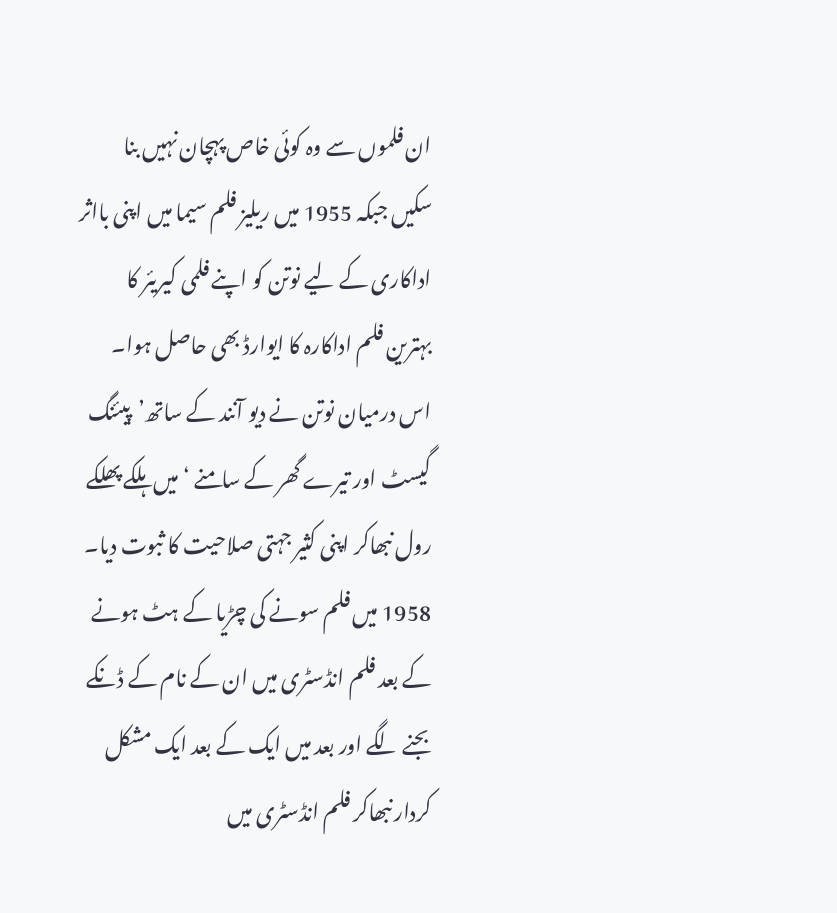ان فلموں سے وہ کوئی خاص پہچان نہیں بنا سکیں جبکہ 1955 میں ریلیز فلم سیما میں اپنی بااثر اداکاری کے لیے نوتن کو اپنے فلمی کیریئر کا بہترین فلم اداکارہ کا ایوارڈ بھی حاصل ہوا۔
اس درمیان نوتن نے دیو آنند کے ساتھ’پیئنگ گیسٹ اور تیرے گھر کے سامنے ‘ میں ہلکے پھلکے رول نبھاکر اپنی کثیر جہتی صلاحیت کا ثبوت دیا۔ 1958 میں فلم سونے کی چڑیا کے ہٹ ہونے کے بعد فلم انڈسٹری میں ان کے نام کے ڈنکے بجنے لگے اور بعد میں ایک کے بعد ایک مشکل کردار نبھاکر فلم انڈسٹری میں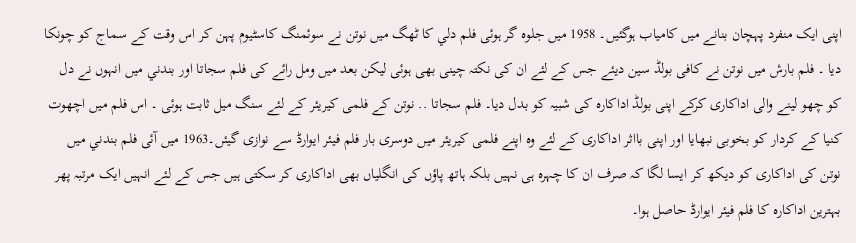اپنی ایک منفرد پہچان بنانے میں کامیاب ہوگئیں۔ 1958 میں جلوہ گر ہوئی فلم دلي کا ٹھگ میں نوتن نے سوئمنگ کاسٹیوم پہن کر اس وقت کے سماج کو چونکا دیا ۔ فلم بارش میں نوتن نے کافی بولڈ سین دیئے جس کے لئے ان کی نکتہ چینی بھی ہوئی لیکن بعد میں ومل رائے کی فلم سجاتا اور بندني میں انہوں نے دل کو چھو لینے والی اداکاری کرکے اپنی بولڈ اداکارہ کی شبیہ کو بدل دیا۔ فلم سجاتا .. نوتن کے فلمی کیریئر کے لئے سنگ میل ثابت ہوئی ۔ اس فلم میں اچھوت کنیا کے کردار کو بخوبی نبھایا اور اپنی بااثر اداکاری کے لئے وہ اپنے فلمی کیریئر میں دوسری بار فلم فیئر ایوارڈ سے نوازی گیئں۔1963 میں آئی فلم بندني میں نوتن کی اداکاری کو دیکھ کر ایسا لگا کہ صرف ان کا چہرہ ہی نہیں بلکہ ہاتھ پاؤں کی انگلیاں بھی اداکاری کر سکتی ہیں جس کے لئے انہیں ایک مرتبہ پھر بہترین اداکارہ کا فلم فیئر ایوارڈ حاصل ہوا۔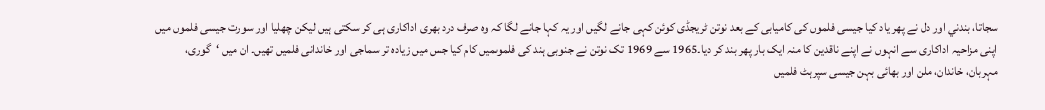سجاتا، بندني اور دل نے پھر یاد کیا جیسی فلموں کی کامیابی کے بعد نوتن ٹریجڈی کوئن کہی جانے لگیں اور یہ کہا جانے لگا کہ وہ صرف درد بھری اداکاری ہی کر سکتی ہیں لیکن چھلیا اور سورت جیسی فلموں میں اپنی مزاحیہ اداکاری سے انہوں نے اپنے ناقدین کا منہ ایک بار پھر بند کر دیا۔1965 سے 1969 تک نوتن نے جنوبی ہند کی فلموںمیں کام کیا جس میں زیادہ تر سماجی اور خاندانی فلمیں تھیں۔ ان میں ‘گوری، مہربان، خاندان، ملن اور بھائی بہن جیسی سپرہٹ فلمیں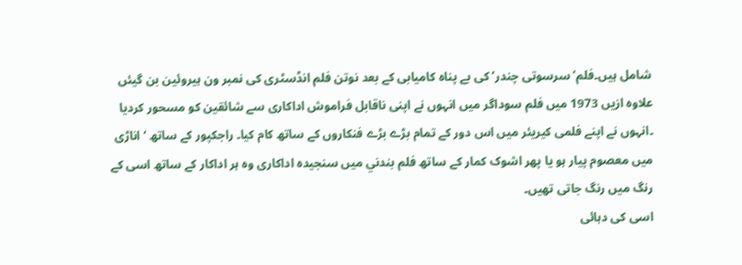شامل ہیں۔فلم’ سرسوتی چندر’ کی بے پناہ کامیابی کے بعد نوتن فلم انڈسٹری کی نمبر ون ہیروئین بن گیئں علاوہ ازیں 1973 میں فلم سوداگر میں انہوں نے اپنی ناقابل فراموش اداکاری سے شائقین کو مسحور کردیا ۔انہوں نے اپنے فلمی کیریئر میں اس دور کے تمام بڑے بڑے فنکاروں کے ساتھ کام کیا۔ راجکپور کے ساتھ ‘اناڑی میں معصوم پیار ہو یا پھر اشوک کمار کے ساتھ فلم بندني میں سنجیدہ اداکاری وہ ہر اداکار کے ساتھ اسی کے رنگ میں رنگ جاتی تھیں۔
اسی کی دہائی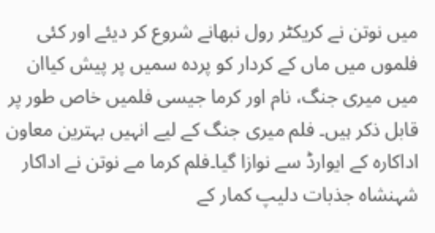میں نوتن نے کریکٹر رول نبھانے شروع کر دیئے اور کئی فلموں میں ماں کے کردار کو پردہ سمیں پر پیش کیاان میں میری جنگ، نام اور کرما جیسی فلمیں خاص طور پر قابل ذکر ہیں۔ فلم میری جنگ کے لیے انہیں بہترین معاون اداکارہ کے ایوارڈ سے نوازا گیا۔فلم کرما مے نوتن نے اداکار شہنشاہ جذبات دلیپ کمار کے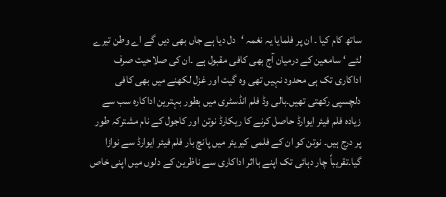ساتھ کام کیا ۔ ان پر فلمایا یہ نغمہ ‘دل دیا ہے جاں بھی دیں گے اے وطن تیرے لئے ‘ سامعین کے درمیان آج بھی کافی مقبول ہے ۔ان کی صلاحیت صرف اداکاری تک ہی محدود نہیں تھی وہ گیت اور غزل لکھنے میں بھی کافی دلچسپی رکھتی تھیں۔بالی وڈ فلم انڈسٹری میں بطور بہترین اداکارہ سب سے زیادہ فلم فیئر ایوارڈ حاصل کرنے کا ریکارڈ نوتن اور کاجول کے نام مشترکہ طور پر درج ہیں۔ نوتن کو ان کے فلمی کیریئر میں پانچ بار فلم فیئر ایوارڈ سے نوازا گیا۔تقریباً چار دہائی تک اپنے بااثر اداکاری سے ناظرین کے دلوں میں اپنی خاص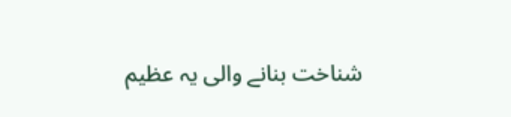شناخت بنانے والی یہ عظیم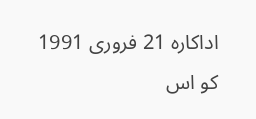اداکارہ 21 فروری 1991 کو اس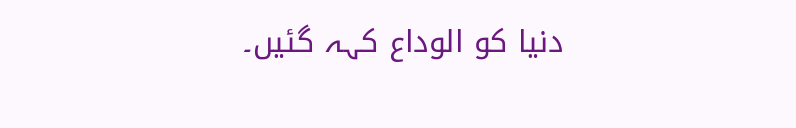دنیا کو الوداع کہہ گئیں۔